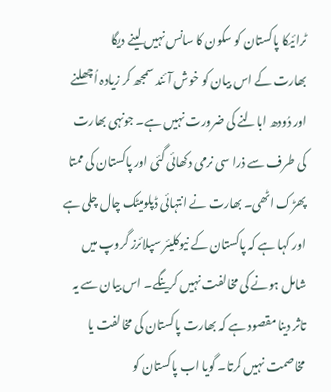ٹرائیکا پاکستان کو سکون کا سانس نہیں لینے دیگا
بھارت کے اس بیان کو خوش آئند سمجھ کر زیادہ اُچھلنے اور دُودھ ابالنے کی ضرورت نہیں ہے۔ جونہی بھارت کی طرف سے ذرا سی نرمی دکھائی گئی اور پاکستان کی ممتا پھڑک اٹھی۔ بھارت نے انتہائی ڈپلومیٹک چال چلی ہے اور کہا ہے کہ پاکستان کے نیوکلیئر سپلائرز گروپ میں شامل ہونے کی مخالفت نہیں کرینگے۔ اس بیان سے یہ تاثر دینا مقصود ہے کہ بھارت پاکستان کی مخالفت یا مخاصمت نہیں کرتا۔ گویا اب پاکستان کو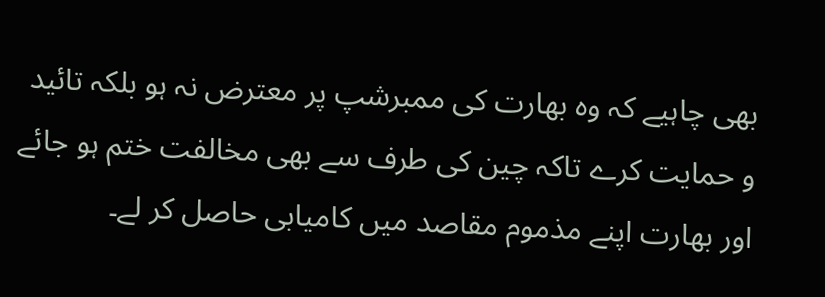بھی چاہیے کہ وہ بھارت کی ممبرشپ پر معترض نہ ہو بلکہ تائید و حمایت کرے تاکہ چین کی طرف سے بھی مخالفت ختم ہو جائے اور بھارت اپنے مذموم مقاصد میں کامیابی حاصل کر لے۔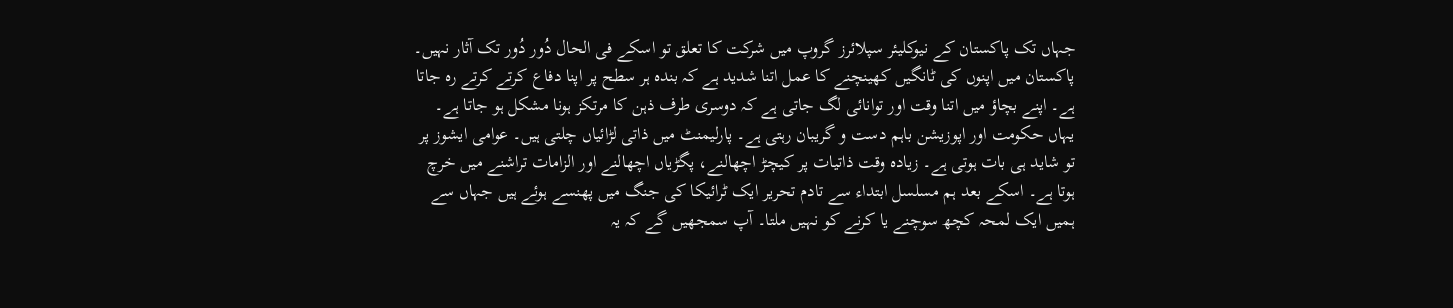جہاں تک پاکستان کے نیوکلیئر سپلائرز گروپ میں شرکت کا تعلق تو اسکے فی الحال دُور دُور تک آثار نہیں۔ پاکستان میں اپنوں کی ٹانگیں کھینچنے کا عمل اتنا شدید ہے کہ بندہ ہر سطح پر اپنا دفاع کرتے کرتے رہ جاتا ہے۔ اپنے بچاؤ میں اتنا وقت اور توانائی لگ جاتی ہے کہ دوسری طرف ذہن کا مرتکز ہونا مشکل ہو جاتا ہے۔ یہاں حکومت اور اپوزیشن باہم دست و گریبان رہتی ہے۔ پارلیمنٹ میں ذاتی لڑائیاں چلتی ہیں۔ عوامی ایشوز پر تو شاید ہی بات ہوتی ہے۔ زیادہ وقت ذاتیات پر کیچڑ اچھالنے، پگڑیاں اچھالنے اور الزامات تراشنے میں خرچ ہوتا ہے۔ اسکے بعد ہم مسلسل ابتداء سے تادم تحریر ایک ٹرائیکا کی جنگ میں پھنسے ہوئے ہیں جہاں سے ہمیں ایک لمحہ کچھ سوچنے یا کرنے کو نہیں ملتا۔ آپ سمجھیں گے کہ یہ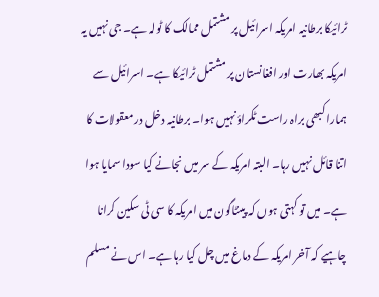ٹرائیکا برطانیہ امریکہ اسرائیل پر مشتمل ممالک کا ٹولہ ہے۔ جی نہیں یہ امریکہ بھارت اور افغانستان پر مشتمل ٹرائیکا ہے۔ اسرائیل سے ہمارا کبھی براہ راست ٹکراؤ نہیں ہوا۔ برطانیہ دخل در معقولات کا اتنا قائل نہیں رہا۔ البتہ امریکہ کے سر میں نجانے کیا سودا سمایا ہوا ہے۔ میں تو کہتی ہوں کہ پینٹاگون میں امریکہ کا سی ٹی سکین کرانا چاہیے کہ آخر امریکہ کے دماغ میں چل کیا رہا ہے۔ اس نے مسلم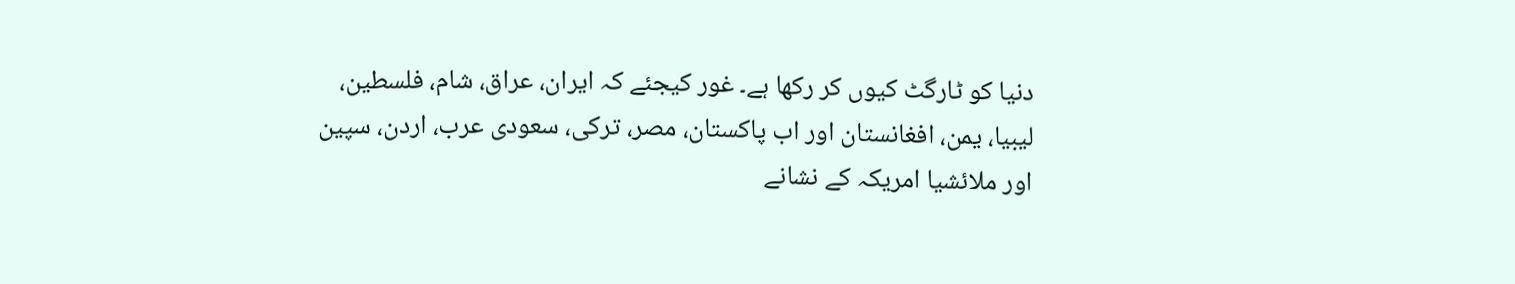دنیا کو ٹارگٹ کیوں کر رکھا ہے۔ غور کیجئے کہ ایران، عراق، شام، فلسطین، لیبیا، یمن، افغانستان اور اب پاکستان، مصر، ترکی، سعودی عرب، اردن، سپین اور ملائشیا امریکہ کے نشانے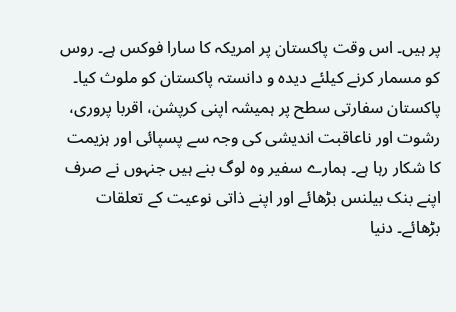پر ہیں۔ اس وقت پاکستان پر امریکہ کا سارا فوکس ہے۔ روس کو مسمار کرنے کیلئے دیدہ و دانستہ پاکستان کو ملوث کیا۔ پاکستان سفارتی سطح پر ہمیشہ اپنی کرپشن، اقربا پروری، رشوت اور ناعاقبت اندیشی کی وجہ سے پسپائی اور ہزیمت کا شکار رہا ہے۔ ہمارے سفیر وہ لوگ بنے ہیں جنہوں نے صرف اپنے بنک بیلنس بڑھائے اور اپنے ذاتی نوعیت کے تعلقات بڑھائے۔ دنیا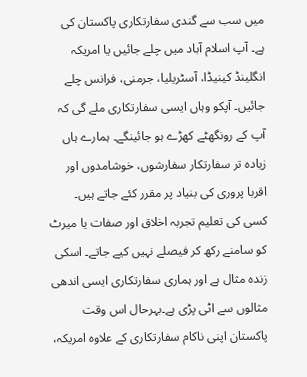میں سب سے گندی سفارتکاری پاکستان کی ہے۔ آپ اسلام آباد میں چلے جائیں یا امریکہ انگلینڈ کینیڈا، آسٹریلیا، جرمنی، فرانس چلے جائیں۔ آپکو وہاں ایسی سفارتکاری ملے گی کہ آپ کے رونگھٹے کھڑے ہو جائینگے۔ ہمارے ہاں زیادہ تر سفارتکار سفارشوں، خوشامدوں اور اقربا پروری کی بنیاد پر مقرر کئے جاتے ہیں۔ کسی کی تعلیم تجربہ اخلاق اور صفات یا میرٹ کو سامنے رکھ کر فیصلے نہیں کیے جاتے۔ اسکی زندہ مثال ہے اور ہماری سفارتکاری ایسی اندھی مثالوں سے اٹی پڑی ہے۔بہرحال اس وقت پاکستان اپنی ناکام سفارتکاری کے علاوہ امریکہ،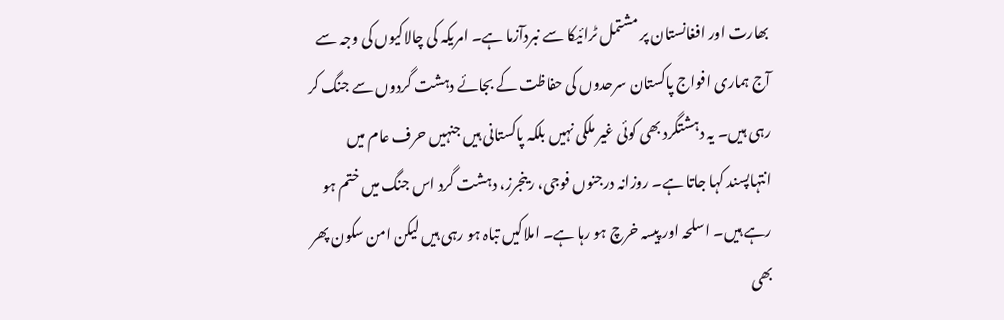بھارت اور افغانستان پر مشتمل ٹرائیکا سے نبردآزما ہے۔ امریکہ کی چالاکیوں کی وجہ سے آج ہماری افواج پاکستان سرحدوں کی حفاظت کے بجائے دہشت گردوں سے جنگ کر رہی ہیں۔ یہ دہشتگرد بھی کوئی غیر ملکی نہیں بلکہ پاکستانی ہیں جنہیں حرف عام میں انتہاپسند کہا جاتا ہے۔ روزانہ درجنوں فوجی، رینجرز، دہشت گرد اس جنگ میں ختم ہو رہے ہیں۔ اسلحہ اور پیسہ خرچ ہو رہا ہے۔ املاکیں تباہ ہو رہی ہیں لیکن امن سکون پھر بھی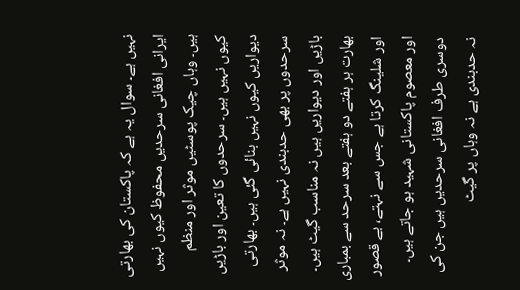نہیں ہے۔ سوال یہ ہے کہ پاکستان کی بھارتی ایرانی افغانی سرحدیں محفوظ کیوں نہیں ہیں۔ وہاں چیک پوسٹیں موثر اور منظم کیوں نہیں ہیں۔ سرحدوں کا تعین اور باڑیں دیواریں کیوں نہیں بنائی گئی ہیں۔ بھارتی سرحدوں پر بھی حدبندی نہیں ہے۔ نہ موثر باڑیں اور دیواریں ہیں نہ مناسب گیٹ ہیں۔ بھارت ہر ہفتے دو ہفتے بعد سرحد سے بمباری اور شلینگ کرتا ہے جس سے نہتے، بے قصور اور معصوم پاکستانی شہید ہو جاتے ہیں۔ دوسری طرف افغانی سرحدیں ہیں جن کی نہ حدبندی ہے نہ وہاں پر گیٹ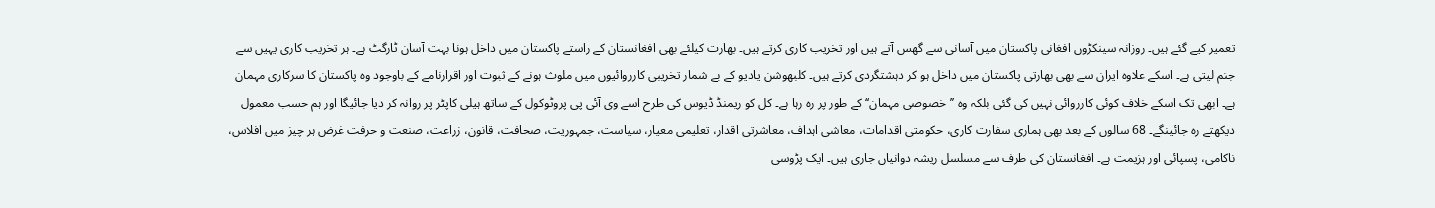تعمیر کیے گئے ہیں۔ روزانہ سینکڑوں افغانی پاکستان میں آسانی سے گھس آتے ہیں اور تخریب کاری کرتے ہیں۔ بھارت کیلئے بھی افغانستان کے راستے پاکستان میں داخل ہونا بہت آسان ٹارگٹ ہے۔ ہر تخریب کاری یہیں سے جنم لیتی ہے۔ اسکے علاوہ ایران سے بھی بھارتی پاکستان میں داخل ہو کر دہشتگردی کرتے ہیں۔ کلبھوشن یادیو کے بے شمار تخریبی کارروائیوں میں ملوث ہونے کے ثبوت اور اقرارنامے کے باوجود وہ پاکستان کا سرکاری مہمان ہے۔ ابھی تک اسکے خلاف کوئی کارروائی نہیں کی گئی بلکہ وہ ’’خصوصی مہمان‘‘ کے طور پر رہ رہا ہے۔ کل کو ریمنڈ ڈیوس کی طرح اسے وی آئی پی پروٹوکول کے ساتھ ہیلی کاپٹر پر روانہ کر دیا جائیگا اور ہم حسب معمول دیکھتے رہ جائینگے۔ 68 سالوں کے بعد بھی ہماری سفارت کاری، حکومتی اقدامات، معاشی اہداف، معاشرتی اقدار، تعلیمی معیار، سیاست، جمہوریت، صحافت، قانون، زراعت، صنعت و حرفت غرض ہر چیز میں افلاس، ناکامی، پسپائی اور ہزیمت ہے۔ افغانستان کی طرف سے مسلسل ریشہ دوانیاں جاری ہیں۔ ایک پڑوسی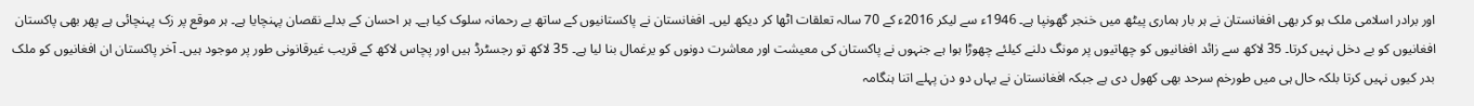اور برادر اسلامی ملک ہو کر بھی افغانستان نے ہر بار ہماری پیٹھ میں خنجر گھونپا ہے۔ 1946ء سے لیکر 2016ء کے 70 سالہ تعلقات اٹھا کر دیکھ لیں۔ افغانستان نے پاکستانیوں کے ساتھ بے رحمانہ سلوک کیا ہے۔ ہر احسان کے بدلے نقصان پہنچایا ہے۔ ہر موقع پر زک پہنچائی ہے پھر بھی پاکستان افغانیوں کو بے دخل نہیں کرتا۔ 35 لاکھ سے زائد افغانیوں کو چھاتیوں پر مونگ دلنے کیلئے چھوڑا ہوا ہے جنہوں نے پاکستان کی معیشت اور معاشرت دونوں کو یرغمال بنا لیا ہے۔ 35 لاکھ تو رجسٹرڈ ہیں اور پچاس لاکھ کے قریب غیرقانونی طور پر موجود ہیں۔ آخر پاکستان ان افغانیوں کو ملک بدر کیوں نہیں کرتا بلکہ حال ہی میں طورخم سرحد بھی کھول دی ہے جبکہ افغانستان نے یہاں دو دن پہلے اتنا ہنگامہ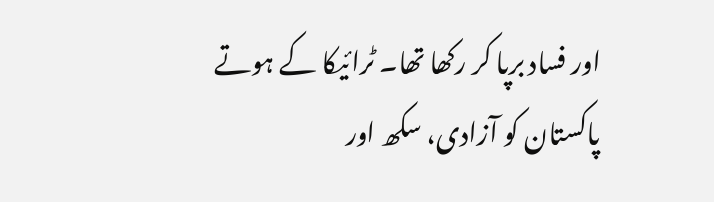اور فساد برپا کر رکھا تھا۔ ٹرائیکا کے ہوتے پاکستان کو آزادی، سکھ اور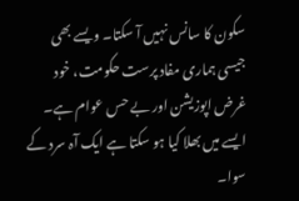سکون کا سانس نہیں آ سکتا۔ ویسے بھی جیسی ہماری مفاد پرست حکومت، خود غرض اپوزیشن اور بے حس عوام ہے۔ ایسے میں بھلا کیا ہو سکتا ہے ایک آہ سرد کے سوا۔